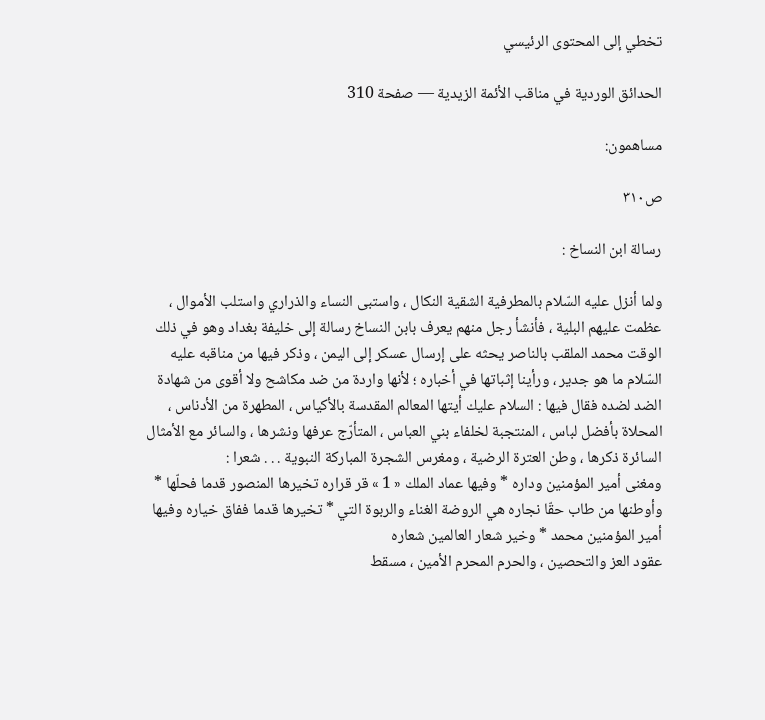تخطي إلى المحتوى الرئيسي

الحدائق الوردية في مناقب الأئمة الزيدية — صفحة 310

مساهمون:

ص٣١٠

رسالة ابن النساخ :

ولما أنزل عليه السّلام بالمطرفية الشقية النكال ، واستبى النساء والذراري واستلب الأموال ، عظمت عليهم البلية ، فأنشأ رجل منهم يعرف بابن النساخ رسالة إلى خليفة بغداد وهو في ذلك الوقت محمد الملقب بالناصر يحثه على إرسال عسكر إلى اليمن ، وذكر فيها من مناقبه عليه السّلام ما هو جدير ، ورأينا إثباتها في أخباره ؛ لأنها واردة من ضد مكاشح ولا أقوى من شهادة الضد لضده فقال فيها : السلام عليك أيتها المعالم المقدسة بالأكياس ، المطهرة من الأدناس ، المحلاة بأفضل لباس ، المنتجبة لخلفاء بني العباس ، المتأرّج عرفها ونشرها ، والسائر مع الأمثال السائرة ذكرها ، وطن العترة الرضية ، ومغرس الشجرة المباركة النبوية . . . شعرا :
ومغنى أمير المؤمنين وداره * وفيها عماد الملك « 1 » قر قراره تخيرها المنصور قدما فحلّها * وأوطنها من طاب حقّا نجاره هي الروضة الغناء والربوة التي * تخيرها قدما ففاق خياره وفيها أمير المؤمنين محمد * وخير شعار العالمين شعاره
عقود العز والتحصين ، والحرم المحرم الأمين ، مسقط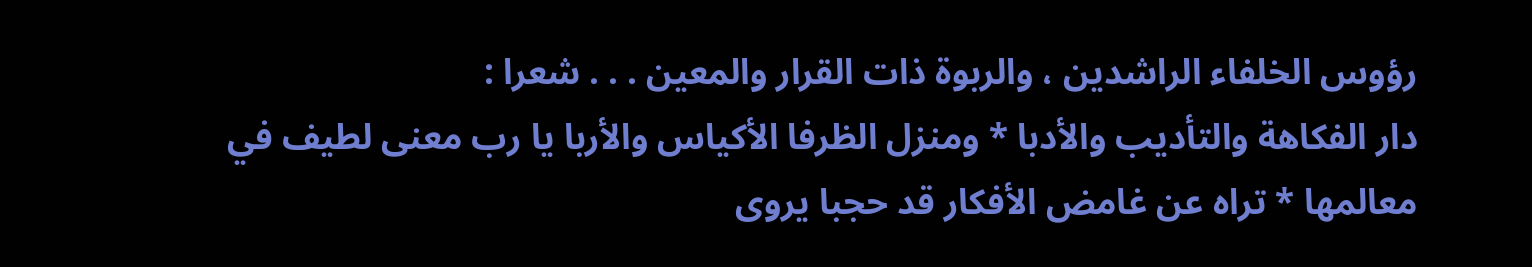رؤوس الخلفاء الراشدين ، والربوة ذات القرار والمعين . . . شعرا :
دار الفكاهة والتأديب والأدبا * ومنزل الظرفا الأكياس والأربا يا رب معنى لطيف في معالمها * تراه عن غامض الأفكار قد حجبا يروى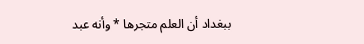ببغداد أن العلم متجرها * وأنه عبد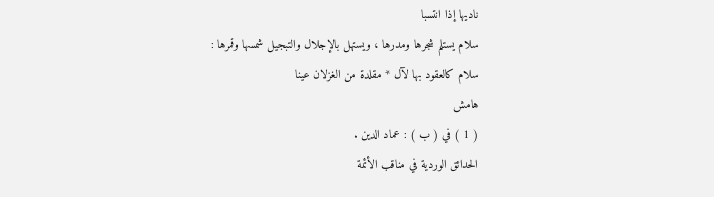ناديها إذا انتسبا
سلام يستلم شجرها ومدرها ، ويستهل بالإجلال والتبجيل شمسها وقمرها :
سلام كالعقود بها لآل * مقلدة من الغزلان عينا
هامش
( 1 ) في ( ب ) : عماد الدين .
الحدائق الوردية في مناقب الأئمة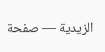الزيدية — صفحة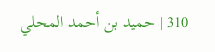310 | حميد بن أحمد المحلي